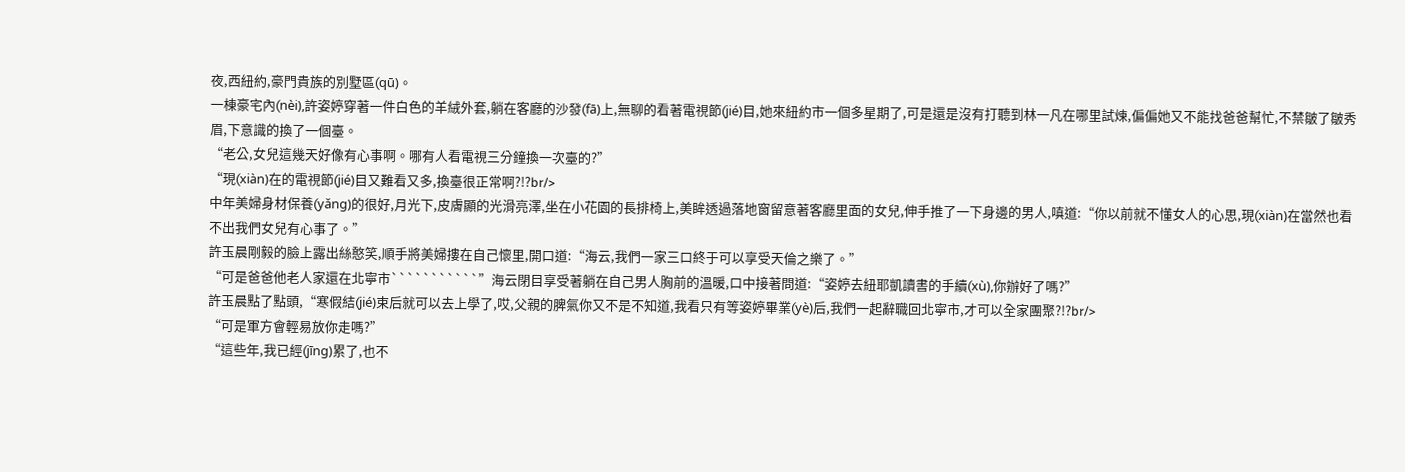夜,西紐約,豪門貴族的別墅區(qū)。
一棟豪宅內(nèi),許姿婷穿著一件白色的羊絨外套,躺在客廳的沙發(fā)上,無聊的看著電視節(jié)目,她來紐約市一個多星期了,可是還是沒有打聽到林一凡在哪里試煉,偏偏她又不能找爸爸幫忙,不禁皺了皺秀眉,下意識的換了一個臺。
“老公,女兒這幾天好像有心事啊。哪有人看電視三分鐘換一次臺的?”
“現(xiàn)在的電視節(jié)目又難看又多,換臺很正常啊?!?br/>
中年美婦身材保養(yǎng)的很好,月光下,皮膚顯的光滑亮澤,坐在小花園的長排椅上,美眸透過落地窗留意著客廳里面的女兒,伸手推了一下身邊的男人,嗔道:“你以前就不懂女人的心思,現(xiàn)在當然也看不出我們女兒有心事了。”
許玉晨剛毅的臉上露出絲憨笑,順手將美婦摟在自己懷里,開口道:“海云,我們一家三口終于可以享受天倫之樂了。”
“可是爸爸他老人家還在北寧市```````````”海云閉目享受著躺在自己男人胸前的溫暖,口中接著問道:“姿婷去紐耶凱讀書的手續(xù),你辦好了嗎?”
許玉晨點了點頭,“寒假結(jié)束后就可以去上學了,哎,父親的脾氣你又不是不知道,我看只有等姿婷畢業(yè)后,我們一起辭職回北寧市,才可以全家團聚?!?br/>
“可是軍方會輕易放你走嗎?”
“這些年,我已經(jīng)累了,也不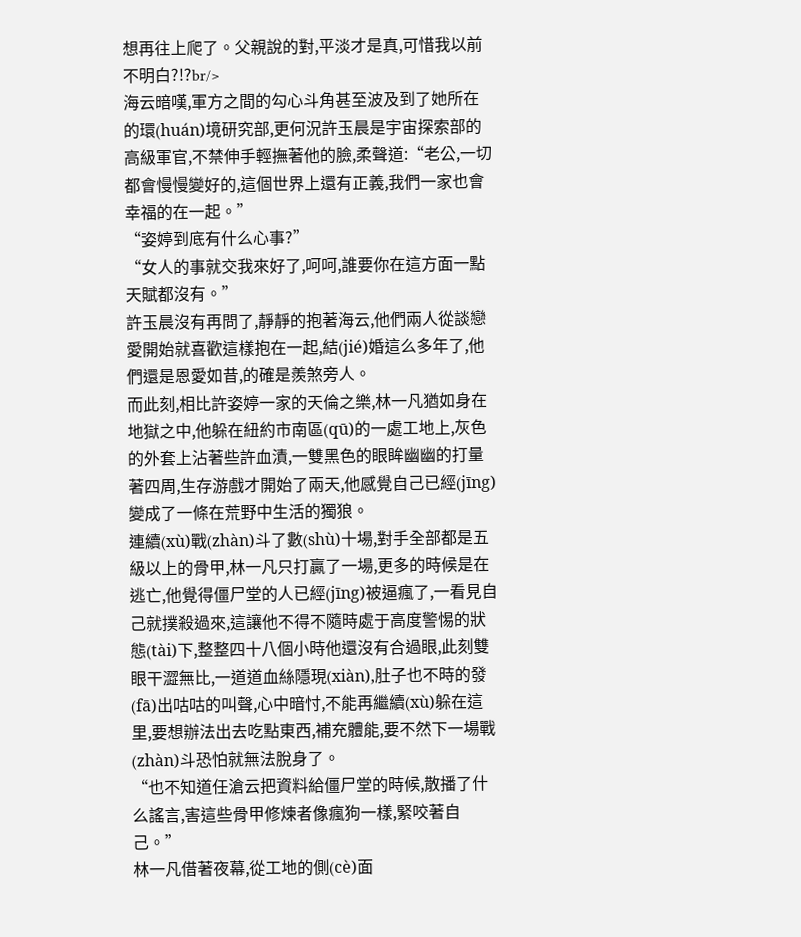想再往上爬了。父親說的對,平淡才是真,可惜我以前不明白?!?br/>
海云暗嘆,軍方之間的勾心斗角甚至波及到了她所在的環(huán)境研究部,更何況許玉晨是宇宙探索部的高級軍官,不禁伸手輕撫著他的臉,柔聲道:“老公,一切都會慢慢變好的,這個世界上還有正義,我們一家也會幸福的在一起。”
“姿婷到底有什么心事?”
“女人的事就交我來好了,呵呵,誰要你在這方面一點天賦都沒有。”
許玉晨沒有再問了,靜靜的抱著海云,他們兩人從談戀愛開始就喜歡這樣抱在一起,結(jié)婚這么多年了,他們還是恩愛如昔,的確是羨煞旁人。
而此刻,相比許姿婷一家的天倫之樂,林一凡猶如身在地獄之中,他躲在紐約市南區(qū)的一處工地上,灰色的外套上沾著些許血漬,一雙黑色的眼眸幽幽的打量著四周,生存游戲才開始了兩天,他感覺自己已經(jīng)變成了一條在荒野中生活的獨狼。
連續(xù)戰(zhàn)斗了數(shù)十場,對手全部都是五級以上的骨甲,林一凡只打贏了一場,更多的時候是在逃亡,他覺得僵尸堂的人已經(jīng)被逼瘋了,一看見自己就撲殺過來,這讓他不得不隨時處于高度警惕的狀態(tài)下,整整四十八個小時他還沒有合過眼,此刻雙眼干澀無比,一道道血絲隱現(xiàn),肚子也不時的發(fā)出咕咕的叫聲,心中暗忖,不能再繼續(xù)躲在這里,要想辦法出去吃點東西,補充體能,要不然下一場戰(zhàn)斗恐怕就無法脫身了。
“也不知道任滄云把資料給僵尸堂的時候,散播了什么謠言,害這些骨甲修煉者像瘋狗一樣,緊咬著自己。”
林一凡借著夜幕,從工地的側(cè)面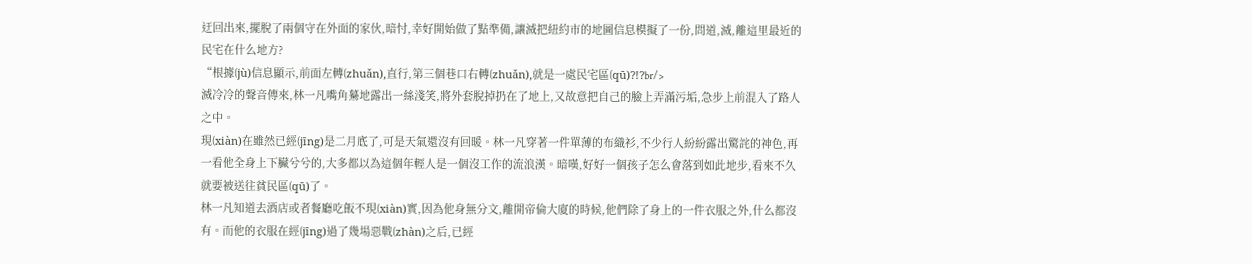迂回出來,擺脫了兩個守在外面的家伙,暗忖,幸好開始做了點準備,讓滅把紐約市的地圖信息模擬了一份,問道,滅,離這里最近的民宅在什么地方?
“根據(jù)信息顯示,前面左轉(zhuǎn),直行,第三個巷口右轉(zhuǎn),就是一處民宅區(qū)?!?br/>
滅冷冷的聲音傳來,林一凡嘴角驀地露出一絲淺笑,將外套脫掉扔在了地上,又故意把自己的臉上弄滿污垢,急步上前混入了路人之中。
現(xiàn)在雖然已經(jīng)是二月底了,可是天氣還沒有回暖。林一凡穿著一件單薄的布織衫,不少行人紛紛露出驚詫的神色,再一看他全身上下臟兮兮的,大多都以為這個年輕人是一個沒工作的流浪漢。暗嘆,好好一個孩子怎么會落到如此地步,看來不久就要被送往貧民區(qū)了。
林一凡知道去酒店或者餐廳吃飯不現(xiàn)實,因為他身無分文,離開帝倫大廈的時候,他們除了身上的一件衣服之外,什么都沒有。而他的衣服在經(jīng)過了幾場惡戰(zhàn)之后,已經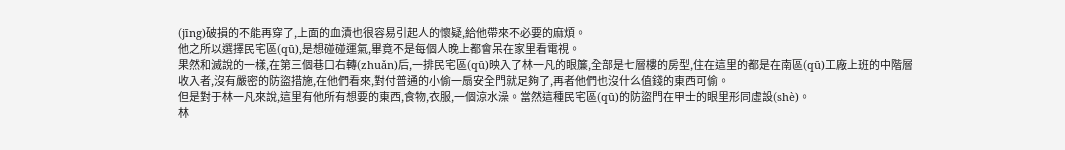(jīng)破損的不能再穿了,上面的血漬也很容易引起人的懷疑,給他帶來不必要的麻煩。
他之所以選擇民宅區(qū),是想碰碰運氣,畢竟不是每個人晚上都會呆在家里看電視。
果然和滅說的一樣,在第三個巷口右轉(zhuǎn)后,一排民宅區(qū)映入了林一凡的眼簾,全部是七層樓的房型,住在這里的都是在南區(qū)工廠上班的中階層收入者,沒有嚴密的防盜措施,在他們看來,對付普通的小偷一扇安全門就足夠了,再者他們也沒什么值錢的東西可偷。
但是對于林一凡來說,這里有他所有想要的東西,食物,衣服,一個涼水澡。當然這種民宅區(qū)的防盜門在甲士的眼里形同虛設(shè)。
林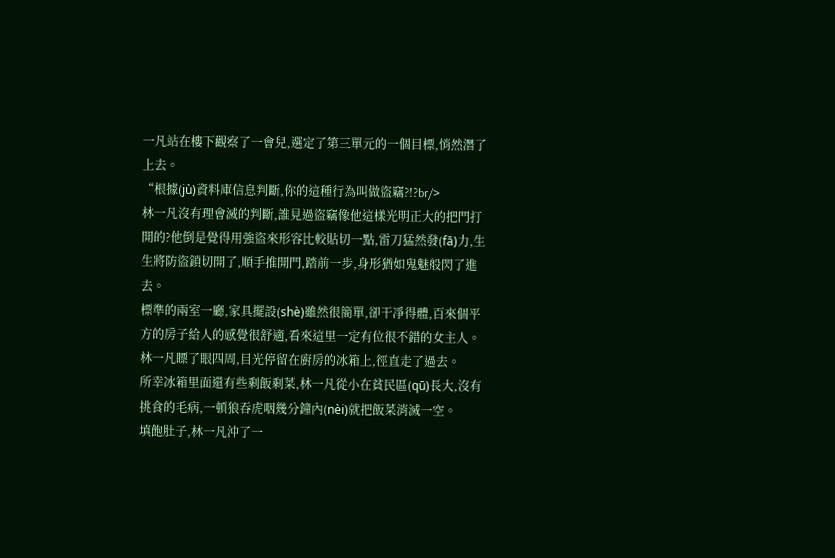一凡站在樓下觀察了一會兒,選定了第三單元的一個目標,悄然潛了上去。
“根據(jù)資料庫信息判斷,你的這種行為叫做盜竊?!?br/>
林一凡沒有理會滅的判斷,誰見過盜竊像他這樣光明正大的把門打開的?他倒是覺得用強盜來形容比較貼切一點,雷刀猛然發(fā)力,生生將防盜鎖切開了,順手推開門,踏前一步,身形猶如鬼魅般閃了進去。
標準的兩室一廳,家具擺設(shè)雖然很簡單,卻干凈得體,百來個平方的房子給人的感覺很舒適,看來這里一定有位很不錯的女主人。
林一凡瞟了眼四周,目光停留在廚房的冰箱上,徑直走了過去。
所幸冰箱里面還有些剩飯剩菜,林一凡從小在貧民區(qū)長大,沒有挑食的毛病,一頓狼吞虎咽幾分鐘內(nèi)就把飯菜消滅一空。
填飽肚子,林一凡沖了一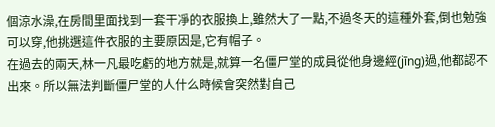個涼水澡,在房間里面找到一套干凈的衣服換上,雖然大了一點,不過冬天的這種外套,倒也勉強可以穿,他挑選這件衣服的主要原因是,它有帽子。
在過去的兩天,林一凡最吃虧的地方就是,就算一名僵尸堂的成員從他身邊經(jīng)過,他都認不出來。所以無法判斷僵尸堂的人什么時候會突然對自己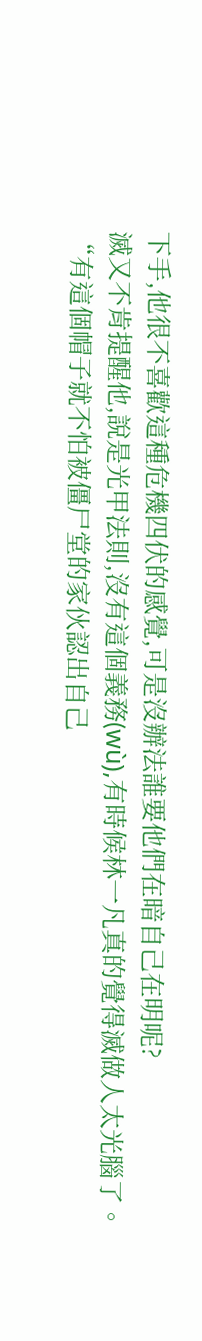下手,他很不喜歡這種危機四伏的感覺,可是沒辦法誰要他們在暗自己在明呢?
滅又不肯提醒他,說是光甲法則,沒有這個義務(wù),有時候林一凡真的覺得滅做人太光腦了。
“有這個帽子就不怕被僵尸堂的家伙認出自己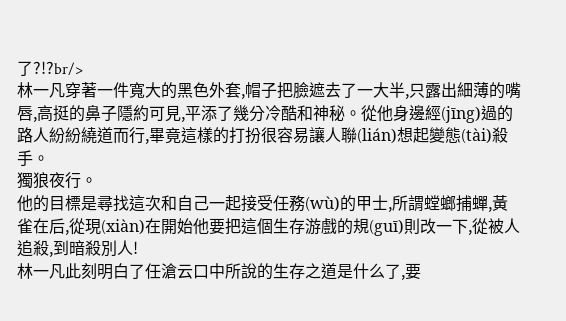了?!?br/>
林一凡穿著一件寬大的黑色外套,帽子把臉遮去了一大半,只露出細薄的嘴唇,高挺的鼻子隱約可見,平添了幾分冷酷和神秘。從他身邊經(jīng)過的路人紛紛繞道而行,畢竟這樣的打扮很容易讓人聯(lián)想起變態(tài)殺手。
獨狼夜行。
他的目標是尋找這次和自己一起接受任務(wù)的甲士,所謂螳螂捕蟬,黃雀在后,從現(xiàn)在開始他要把這個生存游戲的規(guī)則改一下,從被人追殺,到暗殺別人!
林一凡此刻明白了任滄云口中所說的生存之道是什么了,要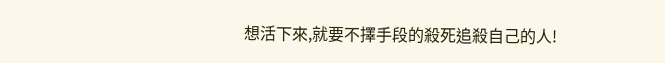想活下來,就要不擇手段的殺死追殺自己的人!